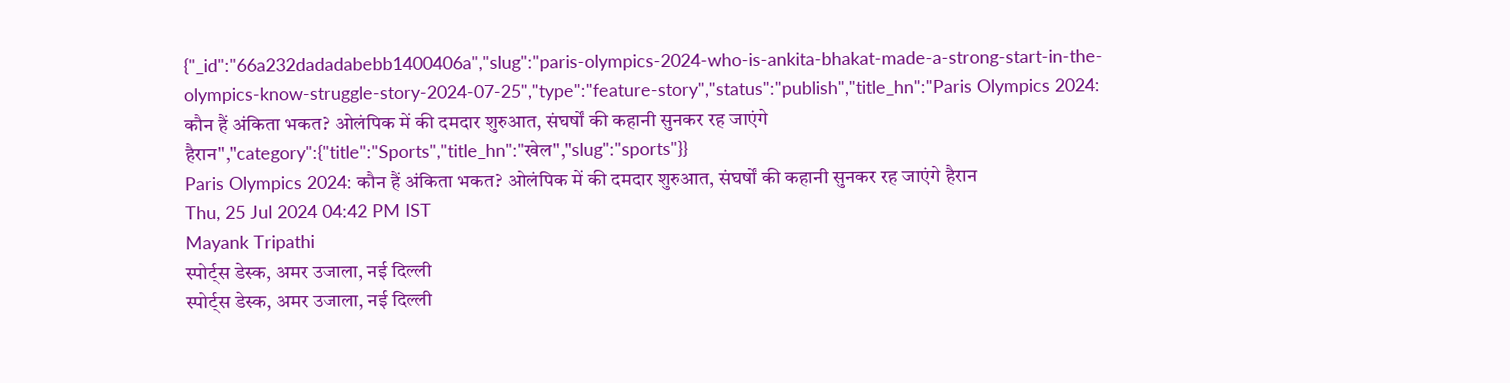{"_id":"66a232dadadabebb1400406a","slug":"paris-olympics-2024-who-is-ankita-bhakat-made-a-strong-start-in-the-olympics-know-struggle-story-2024-07-25","type":"feature-story","status":"publish","title_hn":"Paris Olympics 2024: कौन हैं अंकिता भकत? ओलंपिक में की दमदार शुरुआत, संघर्षों की कहानी सुनकर रह जाएंगे हैरान","category":{"title":"Sports","title_hn":"खेल","slug":"sports"}}
Paris Olympics 2024: कौन हैं अंकिता भकत? ओलंपिक में की दमदार शुरुआत, संघर्षों की कहानी सुनकर रह जाएंगे हैरान
Thu, 25 Jul 2024 04:42 PM IST
Mayank Tripathi
स्पोर्ट्स डेस्क, अमर उजाला, नई दिल्ली
स्पोर्ट्स डेस्क, अमर उजाला, नई दिल्ली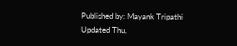Published by: Mayank Tripathi
Updated Thu,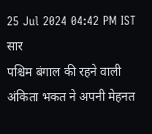25 Jul 2024 04:42 PM IST
सार
पश्चिम बंगाल की रहने वाली अंकिता भकत ने अपनी मेहनत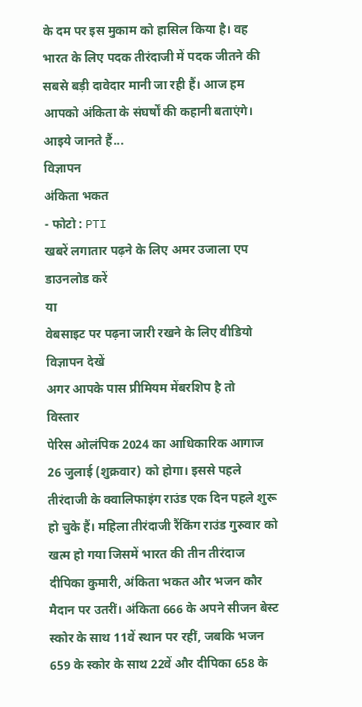के दम पर इस मुकाम को हासिल किया है। वह भारत के लिए पदक तीरंदाजी में पदक जीतने की सबसे बड़ी दावेदार मानी जा रही हैं। आज हम आपको अंकिता के संघर्षों की कहानी बताएंगे। आइये जानते हैं...
विज्ञापन
अंकिता भकत
- फोटो : PTI
खबरें लगातार पढ़ने के लिए अमर उजाला एप डाउनलोड करें
या
वेबसाइट पर पढ़ना जारी रखने के लिए वीडियो विज्ञापन देखें
अगर आपके पास प्रीमियम मेंबरशिप है तो
विस्तार
पेरिस ओलंपिक 2024 का आधिकारिक आगाज 26 जुलाई (शुक्रवार) को होगा। इससे पहले तीरंदाजी के क्वालिफाइंग राउंड एक दिन पहले शुरू हो चुके हैं। महिला तीरंदाजी रैंकिंग राउंड गुरुवार को खत्म हो गया जिसमें भारत की तीन तीरंदाज दीपिका कुमारी, अंकिता भकत और भजन कौर मैदान पर उतरीं। अंकिता 666 के अपने सीजन बेस्ट स्कोर के साथ 11वें स्थान पर रहीं, जबकि भजन 659 के स्कोर के साथ 22वें और दीपिका 658 के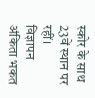स्कोर के साथ 23वें स्थान पर रहीं।
विज्ञापन
अंकिता भकत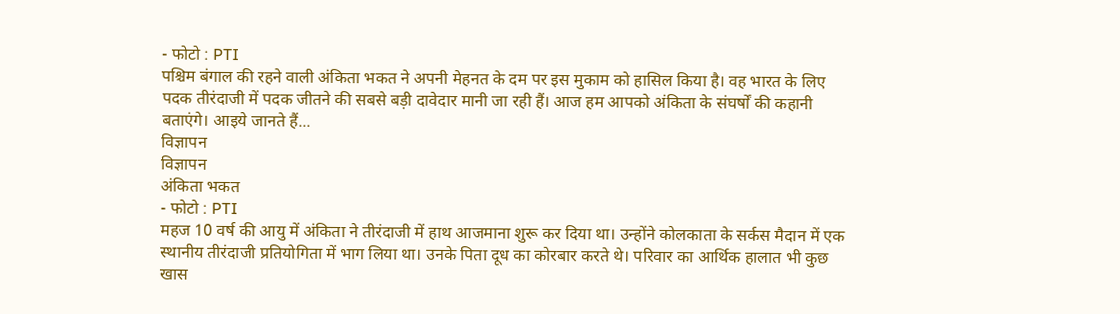- फोटो : PTI
पश्चिम बंगाल की रहने वाली अंकिता भकत ने अपनी मेहनत के दम पर इस मुकाम को हासिल किया है। वह भारत के लिए पदक तीरंदाजी में पदक जीतने की सबसे बड़ी दावेदार मानी जा रही हैं। आज हम आपको अंकिता के संघर्षों की कहानी बताएंगे। आइये जानते हैं...
विज्ञापन
विज्ञापन
अंकिता भकत
- फोटो : PTI
महज 10 वर्ष की आयु में अंकिता ने तीरंदाजी में हाथ आजमाना शुरू कर दिया था। उन्होंने कोलकाता के सर्कस मैदान में एक स्थानीय तीरंदाजी प्रतियोगिता में भाग लिया था। उनके पिता दूध का कोरबार करते थे। परिवार का आर्थिक हालात भी कुछ खास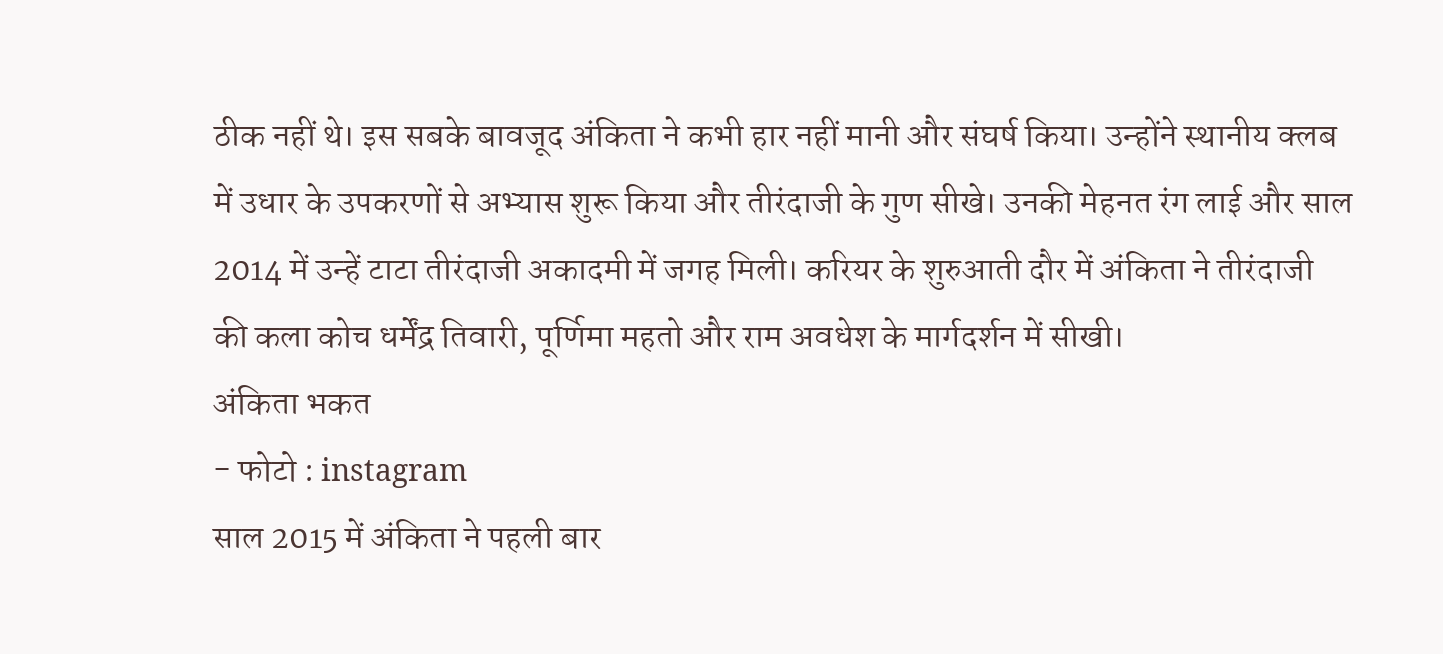ठीक नहीं थे। इस सबके बावजूद अंकिता ने कभी हार नहीं मानी और संघर्ष किया। उन्होंने स्थानीय क्लब में उधार के उपकरणों से अभ्यास शुरू किया और तीरंदाजी के गुण सीखे। उनकी मेहनत रंग लाई और साल 2014 में उन्हें टाटा तीरंदाजी अकादमी में जगह मिली। करियर के शुरुआती दौर में अंकिता ने तीरंदाजी की कला कोच धर्मेंद्र तिवारी, पूर्णिमा महतो और राम अवधेश के मार्गदर्शन में सीखी।
अंकिता भकत
- फोटो : instagram
साल 2015 में अंकिता ने पहली बार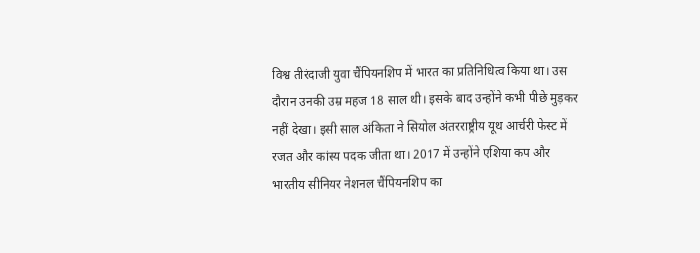विश्व तीरंदाजी युवा चैंपियनशिप में भारत का प्रतिनिधित्व किया था। उस दौरान उनकी उम्र महज 18 साल थी। इसके बाद उन्होंने कभी पीछे मुड़कर नहीं देखा। इसी साल अंकिता ने सियोल अंतरराष्ट्रीय यूथ आर्चरी फेस्ट में रजत और कांस्य पदक जीता था। 2017 में उन्होंने एशिया कप और भारतीय सीनियर नेशनल चैंपियनशिप का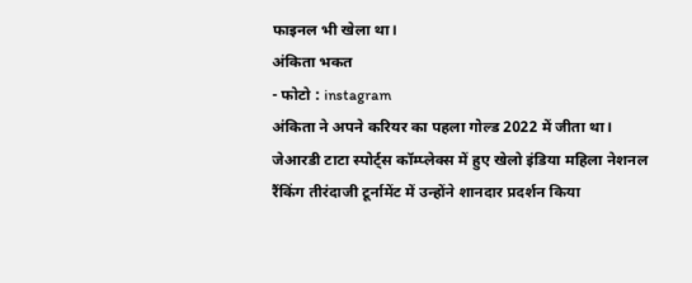फाइनल भी खेला था।
अंकिता भकत
- फोटो : instagram
अंकिता ने अपने करियर का पहला गोल्ड 2022 में जीता था। जेआरडी टाटा स्पोर्ट्स कॉम्प्लेक्स में हुए खेलो इंडिया महिला नेशनल रैंकिंग तीरंदाजी टूर्नामेंट में उन्होंने शानदार प्रदर्शन किया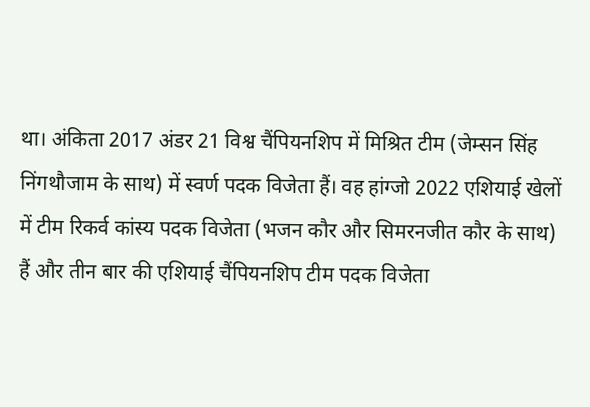था। अंकिता 2017 अंडर 21 विश्व चैंपियनशिप में मिश्रित टीम (जेम्सन सिंह निंगथौजाम के साथ) में स्वर्ण पदक विजेता हैं। वह हांग्जो 2022 एशियाई खेलों में टीम रिकर्व कांस्य पदक विजेता (भजन कौर और सिमरनजीत कौर के साथ) हैं और तीन बार की एशियाई चैंपियनशिप टीम पदक विजेता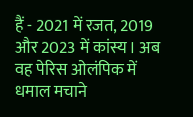हैं - 2021 में रजत, 2019 और 2023 में कांस्य। अब वह पेरिस ओलंपिक में धमाल मचाने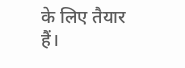के लिए तैयार हैं।